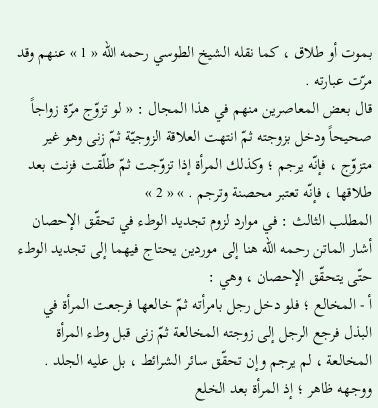بموت أو طلاق ، كما نقله الشيخ الطوسي رحمه الله « 1 » عنهم وقد مرّت عبارته .
قال بعض المعاصرين منهم في هذا المجال : « لو تزوّج مرّة زواجاً صحيحاً ودخل بزوجته ثمّ انتهت العلاقة الزوجيّة ثمّ زنى وهو غير متزوّج ، فإنّه يرجم ؛ وكذلك المرأة إذا تزوّجت ثمّ طلّقت فزنت بعد طلاقها ، فإنّه تعتبر محصنة وترجم . » « 2 »
المطلب الثالث : في موارد لزوم تجديد الوطء في تحقّق الإحصان
أشار الماتن رحمه الله هنا إلى موردين يحتاج فيهما إلى تجديد الوطء حتّى يتحقّق الإحصان ، وهي :
أ - المخالع ؛ فلو دخل رجل بامرأته ثمّ خالعها فرجعت المرأة في البذل فرجع الرجل إلى زوجته المخالعة ثمّ زنى قبل وطء المرأة المخالعة ، لم يرجم وإن تحقّق سائر الشرائط ، بل عليه الجلد . ووجهه ظاهر ؛ إذ المرأة بعد الخلع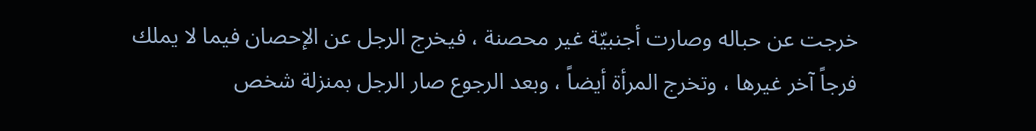خرجت عن حباله وصارت أجنبيّة غير محصنة ، فيخرج الرجل عن الإحصان فيما لا يملك فرجاً آخر غيرها ، وتخرج المرأة أيضاً ، وبعد الرجوع صار الرجل بمنزلة شخص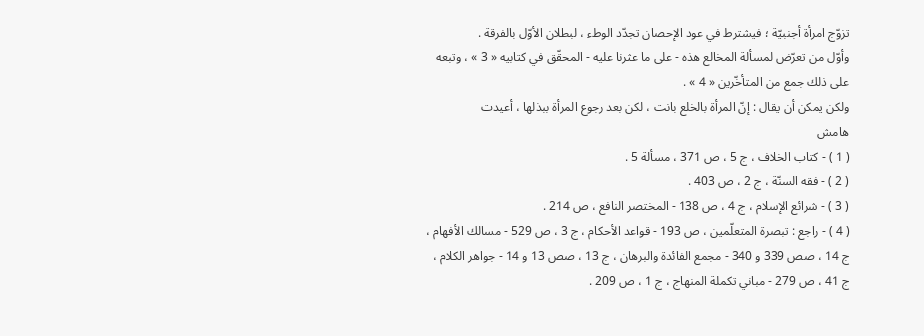تزوّج امرأة أجنبيّة ؛ فيشترط في عود الإحصان تجدّد الوطء ، لبطلان الأوّل بالفرقة .
وأوّل من تعرّض لمسألة المخالع هذه - على ما عثرنا عليه - المحقّق في كتابيه « 3 » ، وتبعه على ذلك جمع من المتأخّرين « 4 » .
ولكن يمكن أن يقال : إنّ المرأة بالخلع بانت ، لكن بعد رجوع المرأة ببذلها ، أعيدت
هامش
( 1 ) - كتاب الخلاف ، ج 5 ، ص 371 ، مسألة 5 .
( 2 ) - فقه السنّة ، ج 2 ، ص 403 .
( 3 ) - شرائع الإسلام ، ج 4 ، ص 138 - المختصر النافع ، ص 214 .
( 4 ) - راجع : تبصرة المتعلّمين ، ص 193 - قواعد الأحكام ، ج 3 ، ص 529 - مسالك الأفهام ، ج 14 ، صص 339 و 340 - مجمع الفائدة والبرهان ، ج 13 ، صص 13 و 14 - جواهر الكلام ، ج 41 ، ص 279 - مباني تكملة المنهاج ، ج 1 ، ص 209 .